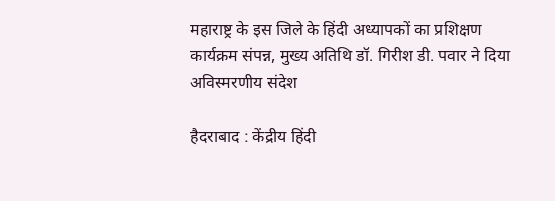महाराष्ट्र के इस जिले के हिंदी अध्यापकों का प्रशिक्षण कार्यक्रम संपन्न, मुख्य अतिथि डॉ. गिरीश डी. पवार ने दिया अविस्मरणीय संदेश

हैदराबाद : केंद्रीय हिंदी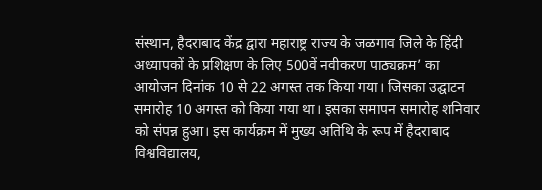संस्थान, हैदराबाद केंद्र द्वारा महाराष्ट्र राज्य के जळगाव जिले के हिंदी अध्यापकों के प्रशिक्षण के लिए 500वें नवीकरण पाठ्यक्रम’ का आयोजन दिनांक 10 से 22 अगस्त तक किया गया। जिसका उद्घाटन समारोह 10 अगस्त को किया गया था। इसका समापन समारोह शनिवार को संपन्न हुआ। इस कार्यक्रम में मुख्य अतिथि के रूप में हैदराबाद विश्वविद्यालय,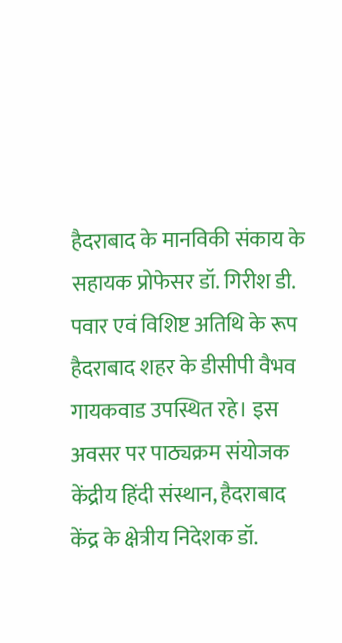हैदराबाद के मानविकी संकाय के सहायक प्रोफेसर डॉ. गिरीश डी. पवार एवं विशिष्ट अतिथि के रूप हैदराबाद शहर के डीसीपी वैभव गायकवाड उपस्थित रहे। इस अवसर पर पाठ्यक्रम संयोजक केंद्रीय हिंदी संस्थान, हैदराबाद केंद्र के क्षेत्रीय निदेशक डॉ.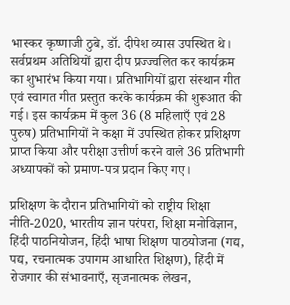भास्कर कृष्णाजी ठुबे, डॉ. दीपेश व्यास उपस्थित थे। सर्वप्रथम अतिथियों द्वारा दीप प्रज्ज्वलित कर कार्यक्रम का शुभारंभ किया गया। प्रतिभागियों द्वारा संस्थान गीत एवं स्वागत गीत प्रस्तुत करके कार्यक्रम की शुरूआत की गई। इस कार्यक्रम में कुल 36 (8 महिलाएँ एवं 28 पुरुष) प्रतिभागियों ने कक्षा में उपस्थित होकर प्रशिक्षण प्राप्त किया और परीक्षा उत्तीर्ण करने वाले 36 प्रतिभागी अध्यापकों को प्रमाण-पत्र प्रदान किए गए।

प्रशिक्षण के दौरान प्रतिभागियों को राष्ट्रीय शिक्षा नीति-2020, भारतीय ज्ञान परंपरा, शिक्षा मनोविज्ञान, हिंदी पाठनियोजन, हिंदी भाषा शिक्षण पाठयोजना (गद्य, पद्य, रचनात्मक उपागम आधारित शिक्षण), हिंदी में रोजगार की संभावनाएँ, सृजनात्मक लेखन,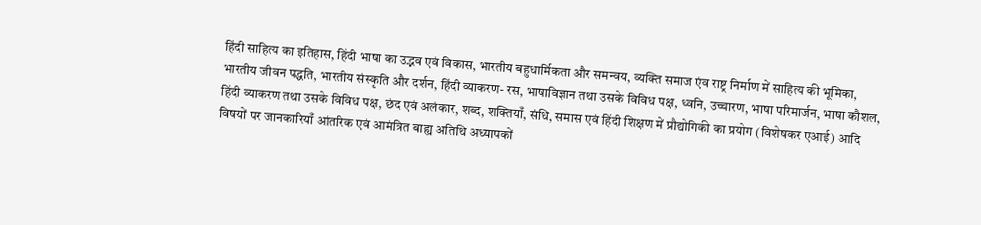हिंदी साहित्य का इतिहास, हिंदी भाषा का उद्भव एवं विकास, भारतीय बहुधार्मिकता और समन्वय, व्यक्ति समाज एंव राष्ट्र निर्माण में साहित्य की भूमिका, भारतीय जीवन पद्धति, भारतीय संस्कृति और दर्शन, हिंदी व्याकरण- रस, भाषाविज्ञान तथा उसके विविध पक्ष, ध्वनि, उच्चारण, भाषा परिमार्जन, भाषा कौशल, हिंदी व्याकरण तथा उसके विविध पक्ष, छंद एवं अलंकार, शब्द, शक्तियाँ, संधि, समास एवं हिंदी शिक्षण में प्रौद्योगिकी का प्रयोग (विशेषकर एआई) आदि विषयों पर जानकारियाँ आंतरिक एवं आमंत्रित बाह्य अतिथि अध्यापकों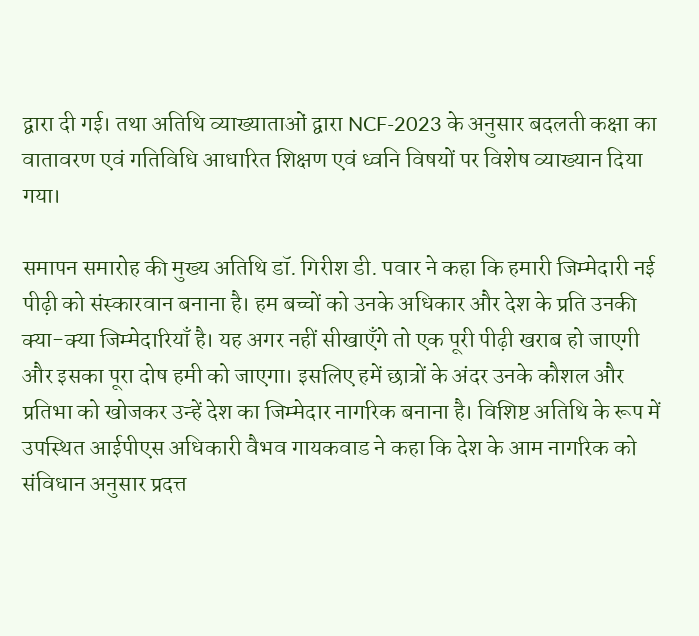द्वारा दी गई। तथा अतिथि व्याख्याताओं द्वारा NCF-2023 के अनुसार बदलती कक्षा का वातावरण एवं गतिविधि आधारित शिक्षण एवं ध्वनि विषयों पर विशेष व्याख्यान दिया गया।

समापन समारोह की मुख्य अतिथि डॉ. गिरीश डी. पवार ने कहा कि हमारी जिम्मेदारी नई पीढ़ी को संस्कारवान बनाना है। हम बच्चों को उनके अधिकार और देश के प्रति उनकी क्या-क्या जिम्मेदारियाँ है। यह अगर नहीं सीखाएँगे तो एक पूरी पीढ़ी खराब हो जाएगी और इसका पूरा दोष हमी को जाएगा। इसलिए हमें छात्रों के अंदर उनके कौशल और प्रतिभा को खोजकर उन्हें देश का जिम्मेदार नागरिक बनाना है। विशिष्ट अतिथि के रूप में उपस्थित आईपीएस अधिकारी वैभव गायकवाड ने कहा कि देश के आम नागरिक को संविधान अनुसार प्रदत्त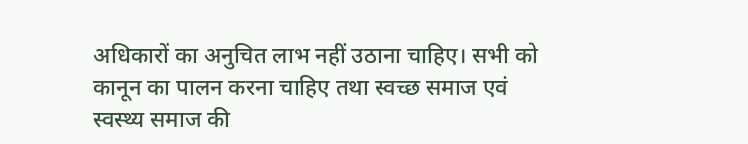अधिकारों का अनुचित लाभ नहीं उठाना चाहिए। सभी को कानून का पालन करना चाहिए तथा स्वच्छ समाज एवं स्वस्थ्य समाज की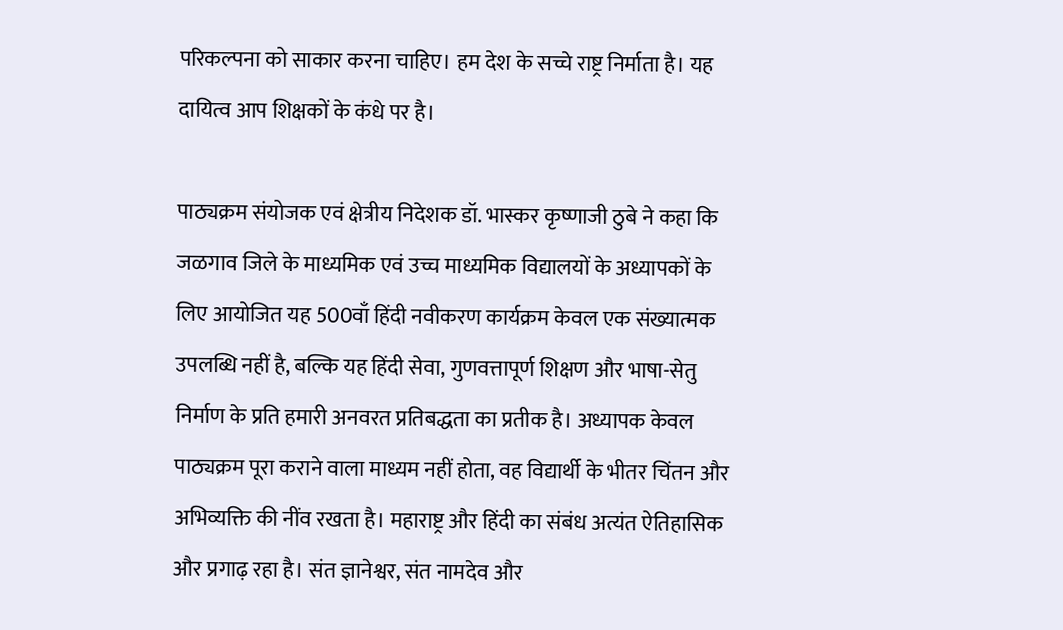परिकल्पना को साकार करना चाहिए। हम देश के सच्चे राष्ट्र निर्माता है। यह दायित्व आप शिक्षकों के कंधे पर है।

पाठ्यक्रम संयोजक एवं क्षेत्रीय निदेशक डॉ. भास्कर कृष्णाजी ठुबे ने कहा कि जळगाव जिले के माध्यमिक एवं उच्च माध्यमिक विद्यालयों के अध्यापकों के लिए आयोजित यह 500वाँ हिंदी नवीकरण कार्यक्रम केवल एक संख्यात्मक उपलब्धि नहीं है, बल्कि यह हिंदी सेवा, गुणवत्तापूर्ण शिक्षण और भाषा-सेतु निर्माण के प्रति हमारी अनवरत प्रतिबद्धता का प्रतीक है। अध्यापक केवल पाठ्यक्रम पूरा कराने वाला माध्यम नहीं होता, वह विद्यार्थी के भीतर चिंतन और अभिव्यक्ति की नींव रखता है। महाराष्ट्र और हिंदी का संबंध अत्यंत ऐतिहासिक और प्रगाढ़ रहा है। संत ज्ञानेश्वर, संत नामदेव और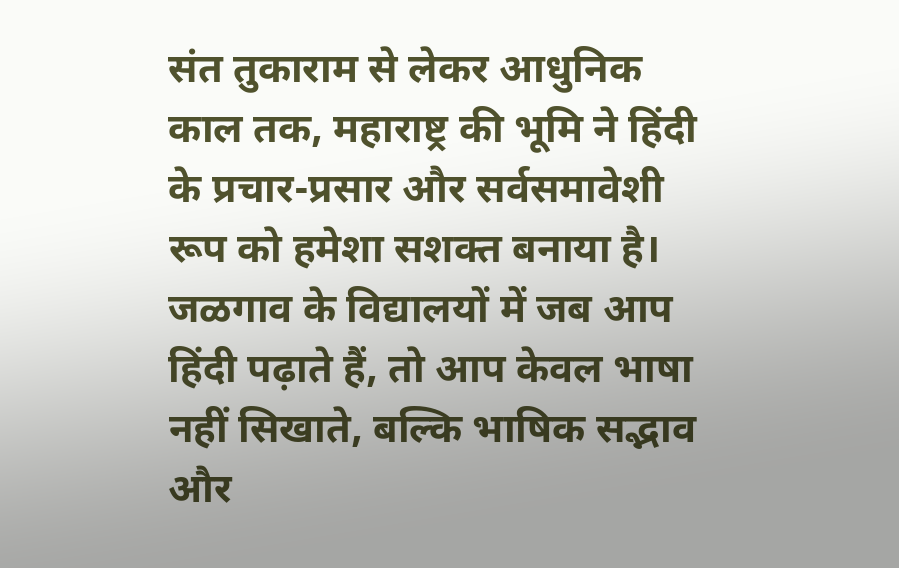संत तुकाराम से लेकर आधुनिक काल तक, महाराष्ट्र की भूमि ने हिंदी के प्रचार-प्रसार और सर्वसमावेशी रूप को हमेशा सशक्त बनाया है। जळगाव के विद्यालयों में जब आप हिंदी पढ़ाते हैं, तो आप केवल भाषा नहीं सिखाते, बल्कि भाषिक सद्भाव और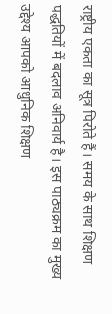राष्ट्रीय एकता का सूत्र पिरोते हैं। समय के साथ शिक्षण पद्धतियों में बदलाव अनिवार्य है। इस पाठ्यक्रम का मुख्य उद्देश्य आपको आधुनिक शिक्षण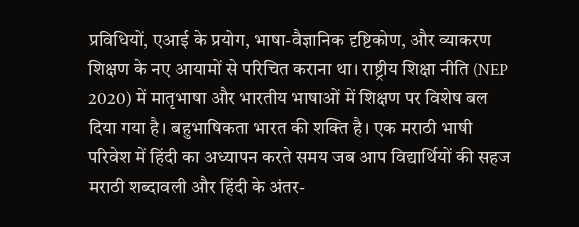प्रविधियों, एआई के प्रयोग, भाषा-वैज्ञानिक दृष्टिकोण, और व्याकरण शिक्षण के नए आयामों से परिचित कराना था। राष्ट्रीय शिक्षा नीति (NEP 2020) में मातृभाषा और भारतीय भाषाओं में शिक्षण पर विशेष बल दिया गया है। बहुभाषिकता भारत की शक्ति है। एक मराठी भाषी परिवेश में हिंदी का अध्यापन करते समय जब आप विद्यार्थियों की सहज मराठी शब्दावली और हिंदी के अंतर-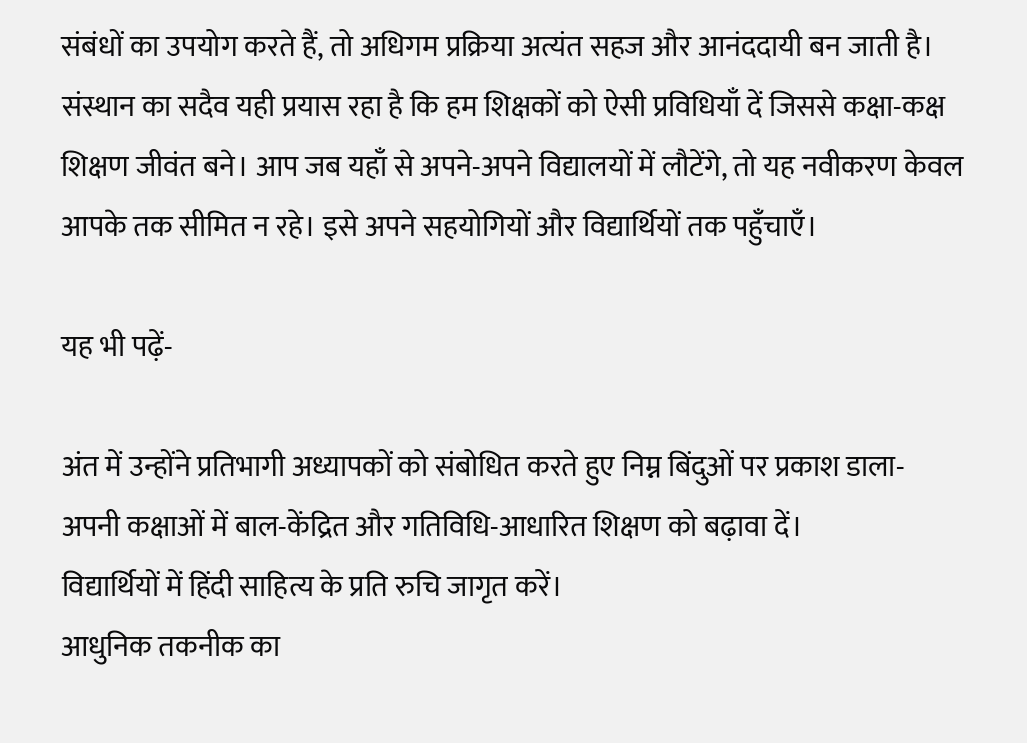संबंधों का उपयोग करते हैं, तो अधिगम प्रक्रिया अत्यंत सहज और आनंददायी बन जाती है। संस्थान का सदैव यही प्रयास रहा है कि हम शिक्षकों को ऐसी प्रविधियाँ दें जिससे कक्षा-कक्ष शिक्षण जीवंत बने। आप जब यहाँ से अपने-अपने विद्यालयों में लौटेंगे, तो यह नवीकरण केवल आपके तक सीमित न रहे। इसे अपने सहयोगियों और विद्यार्थियों तक पहुँचाएँ।

यह भी पढ़ें-

अंत में उन्होंने प्रतिभागी अध्यापकों को संबोधित करते हुए निम्न बिंदुओं पर प्रकाश डाला-
अपनी कक्षाओं में बाल-केंद्रित और गतिविधि-आधारित शिक्षण को बढ़ावा दें।
विद्यार्थियों में हिंदी साहित्य के प्रति रुचि जागृत करें।
आधुनिक तकनीक का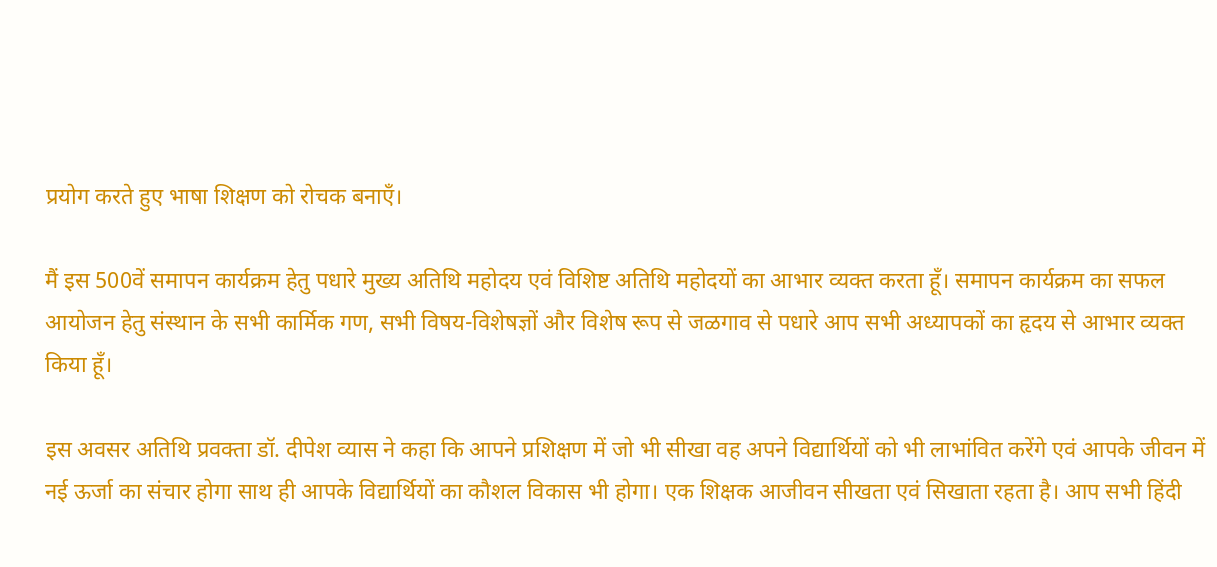प्रयोग करते हुए भाषा शिक्षण को रोचक बनाएँ।

मैं इस 500वें समापन कार्यक्रम हेतु पधारे मुख्य अतिथि महोदय एवं विशिष्ट अतिथि महोदयों का आभार व्यक्त करता हूँ। समापन कार्यक्रम का सफल आयोजन हेतु संस्थान के सभी कार्मिक गण, सभी विषय-विशेषज्ञों और विशेष रूप से जळगाव से पधारे आप सभी अध्यापकों का हृदय से आभार व्यक्त किया हूँ।

इस अवसर अतिथि प्रवक्ता डॉ. दीपेश व्यास ने कहा कि आपने प्रशिक्षण में जो भी सीखा वह अपने विद्यार्थियों को भी लाभांवित करेंगे एवं आपके जीवन में नई ऊर्जा का संचार होगा साथ ही आपके विद्यार्थियों का कौशल विकास भी होगा। एक शिक्षक आजीवन सीखता एवं सिखाता रहता है। आप सभी हिंदी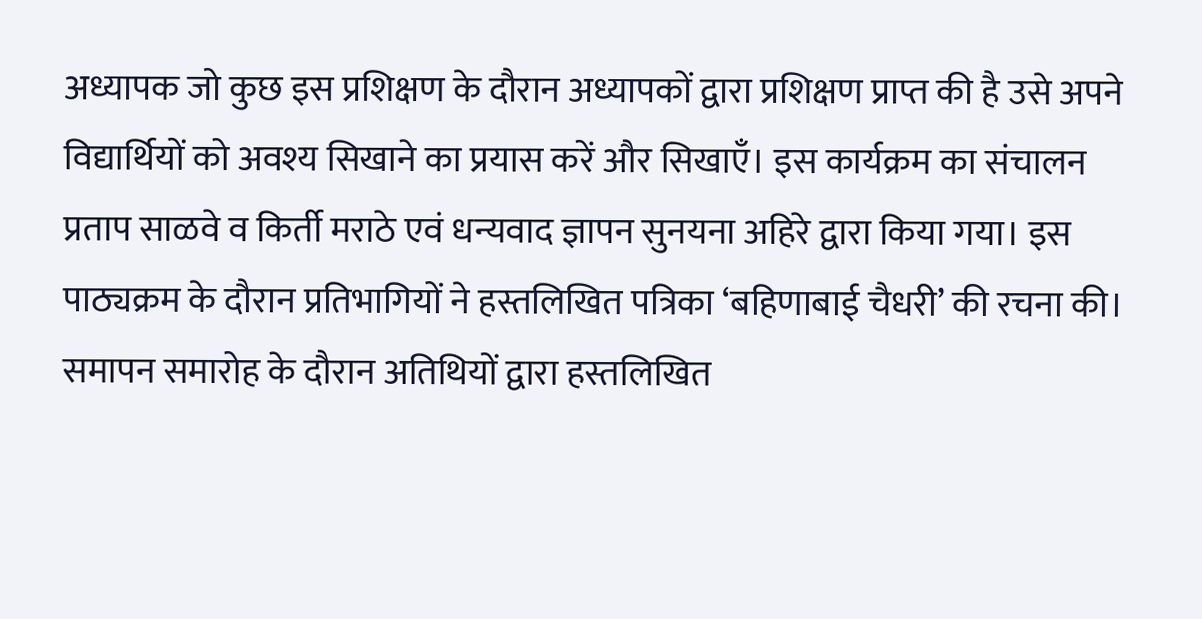अध्यापक जो कुछ इस प्रशिक्षण के दौरान अध्यापकों द्वारा प्रशिक्षण प्राप्त की है उसे अपने विद्यार्थियों को अवश्य सिखाने का प्रयास करें और सिखाएँ। इस कार्यक्रम का संचालन प्रताप साळवे व किर्ती मराठे एवं धन्यवाद ज्ञापन सुनयना अहिरे द्वारा किया गया। इस पाठ्यक्रम के दौरान प्रतिभागियों ने हस्तलिखित पत्रिका ‘बहिणाबाई चैधरी’ की रचना की। समापन समारोह के दौरान अतिथियों द्वारा हस्तलिखित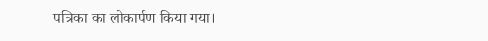पत्रिका का लोकार्पण किया गया।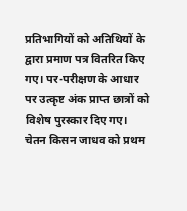प्रतिभागियों को अतिथियों के द्वारा प्रमाण पत्र वितरित किए गए। पर-परीक्षण के आधार पर उत्कृष्ट अंक प्राप्त छात्रों को विशेष पुरस्कार दिए गए। चेतन किसन जाधव को प्रथम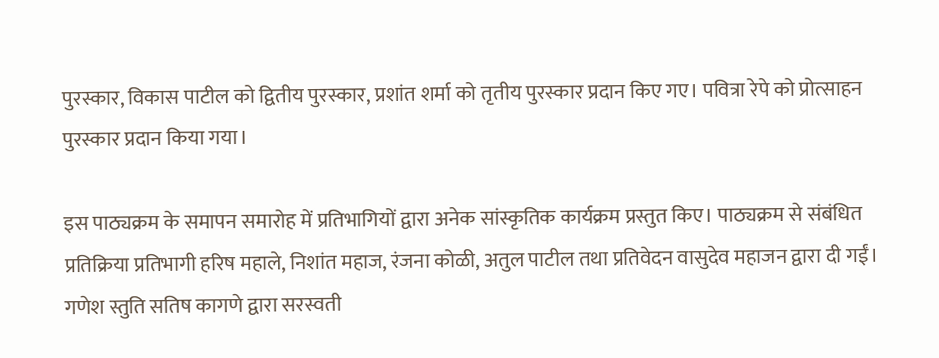पुरस्कार, विकास पाटील को द्वितीय पुरस्कार, प्रशांत शर्मा को तृतीय पुरस्कार प्रदान किए गए। पवित्रा रेपे को प्रोत्साहन पुरस्कार प्रदान किया गया।

इस पाठ्यक्रम के समापन समारोह में प्रतिभागियों द्वारा अनेक सांस्कृतिक कार्यक्रम प्रस्तुत किए। पाठ्यक्रम से संबंधित प्रतिक्रिया प्रतिभागी हरिष महाले, निशांत महाज, रंजना कोळी, अतुल पाटील तथा प्रतिवेदन वासुदेव महाजन द्वारा दी गईं। गणेश स्तुति सतिष कागणे द्वारा सरस्वती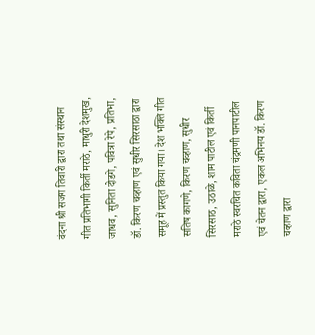वंदना श्री सजग तिवारी द्वारा तथा संस्थान गीत प्रतिभागी किर्ती मराठे, माधुरी देशमुख, जाधव, सुनिता दोडगे, पवित्रा रेपे, प्रतिभा, डॉ. किरण चव्हाण एवं सुधीर सिरसाठा द्वारा समूह में प्रस्तुत किया गया। देश भक्ति गीत सतिष कागणे, किरण चव्हाण, सुधीर सिरसाठ, उठाळे, शाम पाटील एवं किर्ती मराठे स्वरचित कविता चंद्रमणी पानपाटील एवं चेतन द्वारा, एकल अभिनय डॉ. किरण चव्हाण द्वारा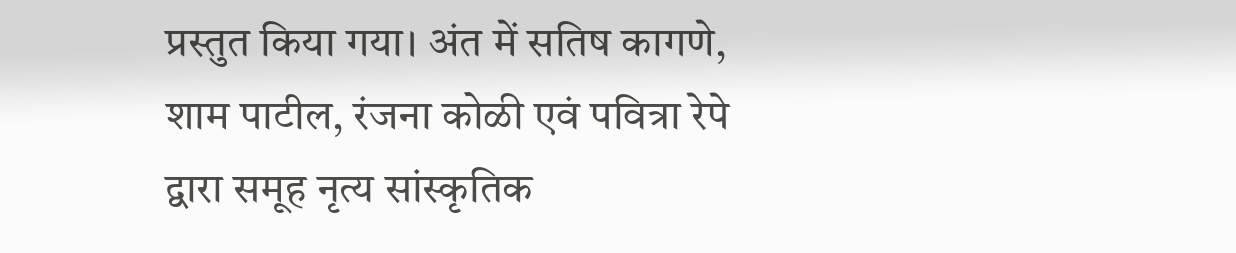प्रस्तुत किया गया। अंत में सतिष कागणे, शाम पाटील, रंजना कोळी एवं पवित्रा रेपे द्वारा समूह नृत्य सांस्कृतिक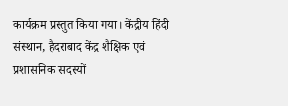कार्यक्रम प्रस्तुत किया गया। केंद्रीय हिंदी संस्थान, हैदराबाद केंद्र शैक्षिक एवं प्रशासनिक सदस्यों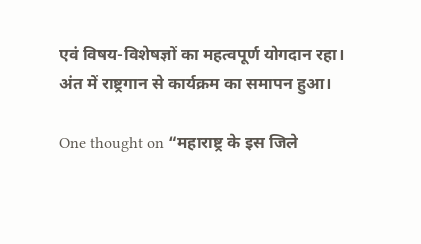एवं विषय-विशेषज्ञों का महत्वपूर्ण योगदान रहा। अंत में राष्ट्रगान से कार्यक्रम का समापन हुआ।

One thought on “महाराष्ट्र के इस जिले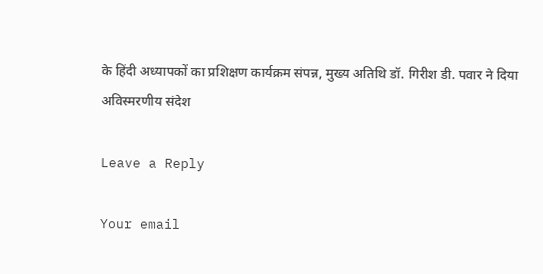के हिंदी अध्यापकों का प्रशिक्षण कार्यक्रम संपन्न, मुख्य अतिथि डॉ. गिरीश डी. पवार ने दिया अविस्मरणीय संदेश

Leave a Reply

Your email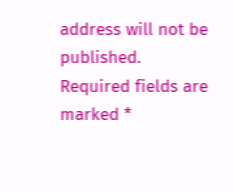address will not be published. Required fields are marked *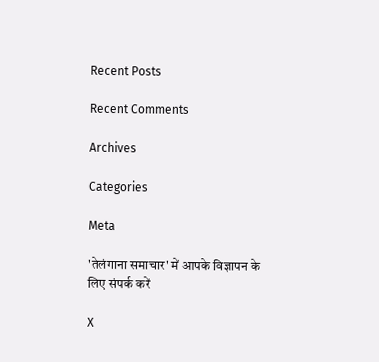Recent Posts

Recent Comments

Archives

Categories

Meta

'तेलंगाना समाचार' में आपके विज्ञापन के लिए संपर्क करें

X